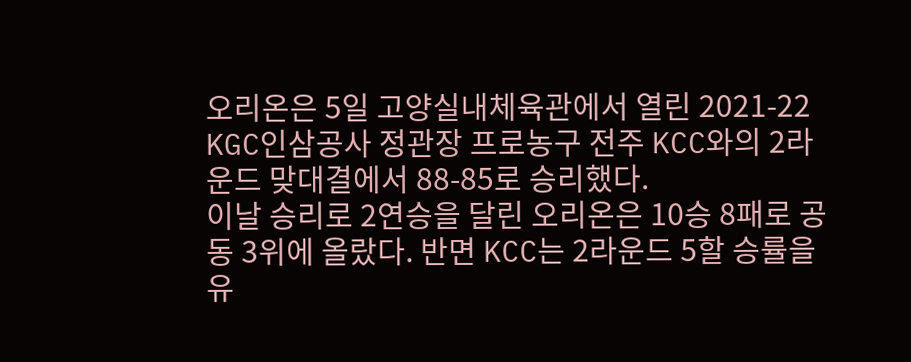오리온은 5일 고양실내체육관에서 열린 2021-22 KGC인삼공사 정관장 프로농구 전주 KCC와의 2라운드 맞대결에서 88-85로 승리했다.
이날 승리로 2연승을 달린 오리온은 10승 8패로 공동 3위에 올랐다. 반면 KCC는 2라운드 5할 승률을 유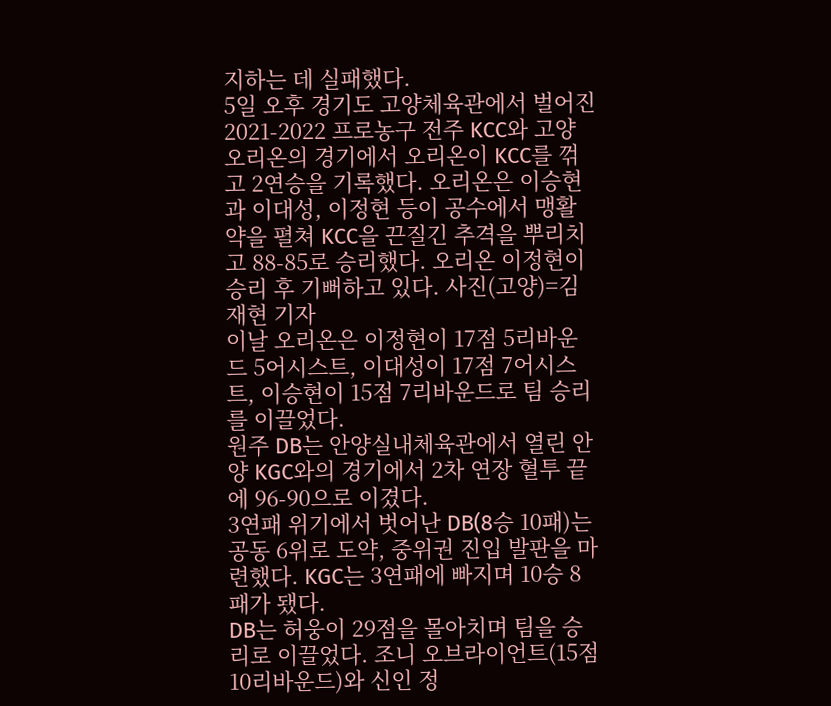지하는 데 실패했다.
5일 오후 경기도 고양체육관에서 벌어진 2021-2022 프로농구 전주 KCC와 고양 오리온의 경기에서 오리온이 KCC를 꺾고 2연승을 기록했다. 오리온은 이승현과 이대성, 이정현 등이 공수에서 맹활약을 펼쳐 KCC을 끈질긴 추격을 뿌리치고 88-85로 승리했다. 오리온 이정현이 승리 후 기뻐하고 있다. 사진(고양)=김재현 기자
이날 오리온은 이정현이 17점 5리바운드 5어시스트, 이대성이 17점 7어시스트, 이승현이 15점 7리바운드로 팀 승리를 이끌었다.
원주 DB는 안양실내체육관에서 열린 안양 KGC와의 경기에서 2차 연장 혈투 끝에 96-90으로 이겼다.
3연패 위기에서 벗어난 DB(8승 10패)는 공동 6위로 도약, 중위권 진입 발판을 마련했다. KGC는 3연패에 빠지며 10승 8패가 됐다.
DB는 허웅이 29점을 몰아치며 팀을 승리로 이끌었다. 조니 오브라이언트(15점 10리바운드)와 신인 정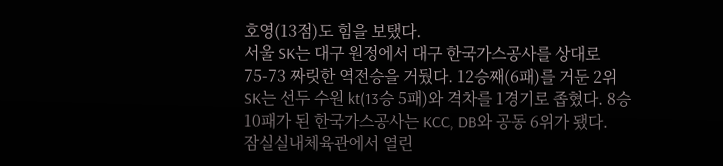호영(13점)도 힘을 보탰다.
서울 SK는 대구 원정에서 대구 한국가스공사를 상대로 75-73 짜릿한 역전승을 거뒀다. 12승째(6패)를 거둔 2위 SK는 선두 수원 kt(13승 5패)와 격차를 1경기로 좁혔다. 8승 10패가 된 한국가스공사는 KCC, DB와 공동 6위가 됐다.
잠실실내체육관에서 열린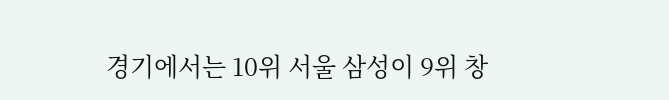경기에서는 10위 서울 삼성이 9위 창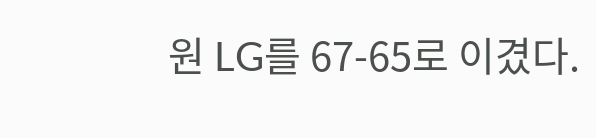원 LG를 67-65로 이겼다.